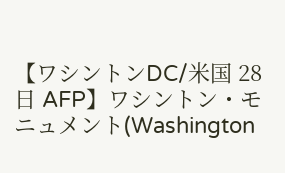【ワシントンDC/米国 28日 AFP】ワシントン・モニュメント(Washington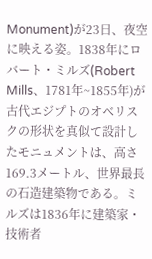Monument)が23日、夜空に映える姿。1838年にロバート・ミルズ(Robert Mills、1781年~1855年)が古代エジプトのオベリスクの形状を真似て設計したモニュメントは、高さ169.3メートル、世界最長の石造建築物である。ミルズは1836年に建築家・技術者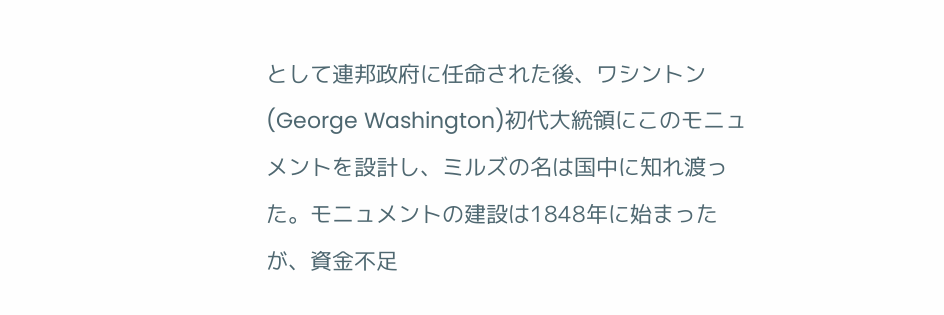として連邦政府に任命された後、ワシントン(George Washington)初代大統領にこのモニュメントを設計し、ミルズの名は国中に知れ渡った。モニュメントの建設は1848年に始まったが、資金不足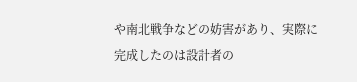や南北戦争などの妨害があり、実際に完成したのは設計者の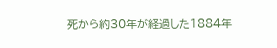死から約30年が経過した1884年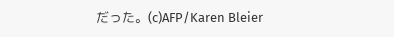だった。(c)AFP/Karen Bleier